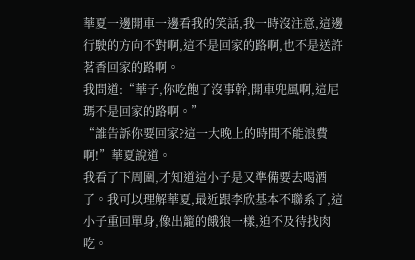華夏一邊開車一邊看我的笑話,我一時沒注意,這邊行駛的方向不對啊,這不是回家的路啊,也不是送許茗香回家的路啊。
我問道:“華子,你吃飽了沒事幹,開車兜風啊,這尼瑪不是回家的路啊。”
“誰告訴你要回家?這一大晚上的時間不能浪費啊!”華夏說道。
我看了下周圍,才知道這小子是又準備要去喝酒了。我可以理解華夏,最近跟李欣基本不聯系了,這小子重回單身,像出籠的餓狼一樣,迫不及待找肉吃。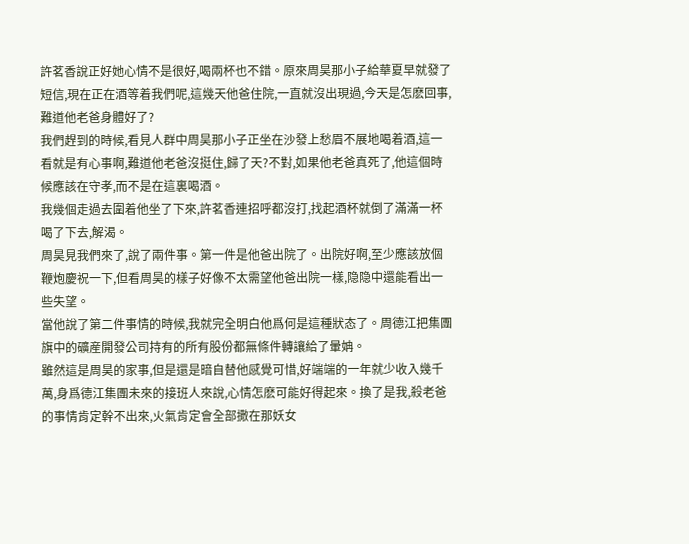許茗香說正好她心情不是很好,喝兩杯也不錯。原來周昊那小子給華夏早就發了短信,現在正在酒等着我們呢,這幾天他爸住院,一直就沒出現過,今天是怎麽回事,難道他老爸身體好了?
我們趕到的時候,看見人群中周昊那小子正坐在沙發上愁眉不展地喝着酒,這一看就是有心事啊,難道他老爸沒挺住,歸了天?不對,如果他老爸真死了,他這個時候應該在守孝,而不是在這裏喝酒。
我幾個走過去圍着他坐了下來,許茗香連招呼都沒打,找起酒杯就倒了滿滿一杯喝了下去,解渴。
周昊見我們來了,說了兩件事。第一件是他爸出院了。出院好啊,至少應該放個鞭炮慶祝一下,但看周昊的樣子好像不太需望他爸出院一樣,隐隐中還能看出一些失望。
當他說了第二件事情的時候,我就完全明白他爲何是這種狀态了。周德江把集團旗中的礦産開發公司持有的所有股份都無條件轉讓給了暈姌。
雖然這是周昊的家事,但是還是暗自替他感覺可惜,好端端的一年就少收入幾千萬,身爲德江集團未來的接班人來說,心情怎麽可能好得起來。換了是我,殺老爸的事情肯定幹不出來,火氣肯定會全部撒在那妖女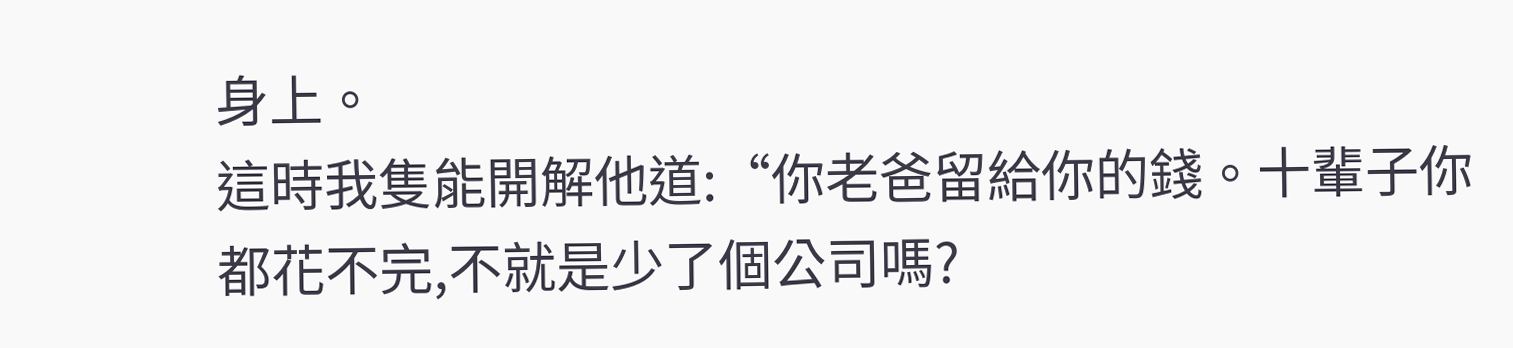身上。
這時我隻能開解他道:“你老爸留給你的錢。十輩子你都花不完,不就是少了個公司嗎?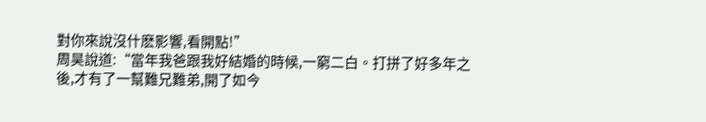對你來說沒什麽影響,看開點!”
周昊說道:“當年我爸跟我好結婚的時候,一窮二白。打拼了好多年之後,才有了一幫難兄難弟,開了如今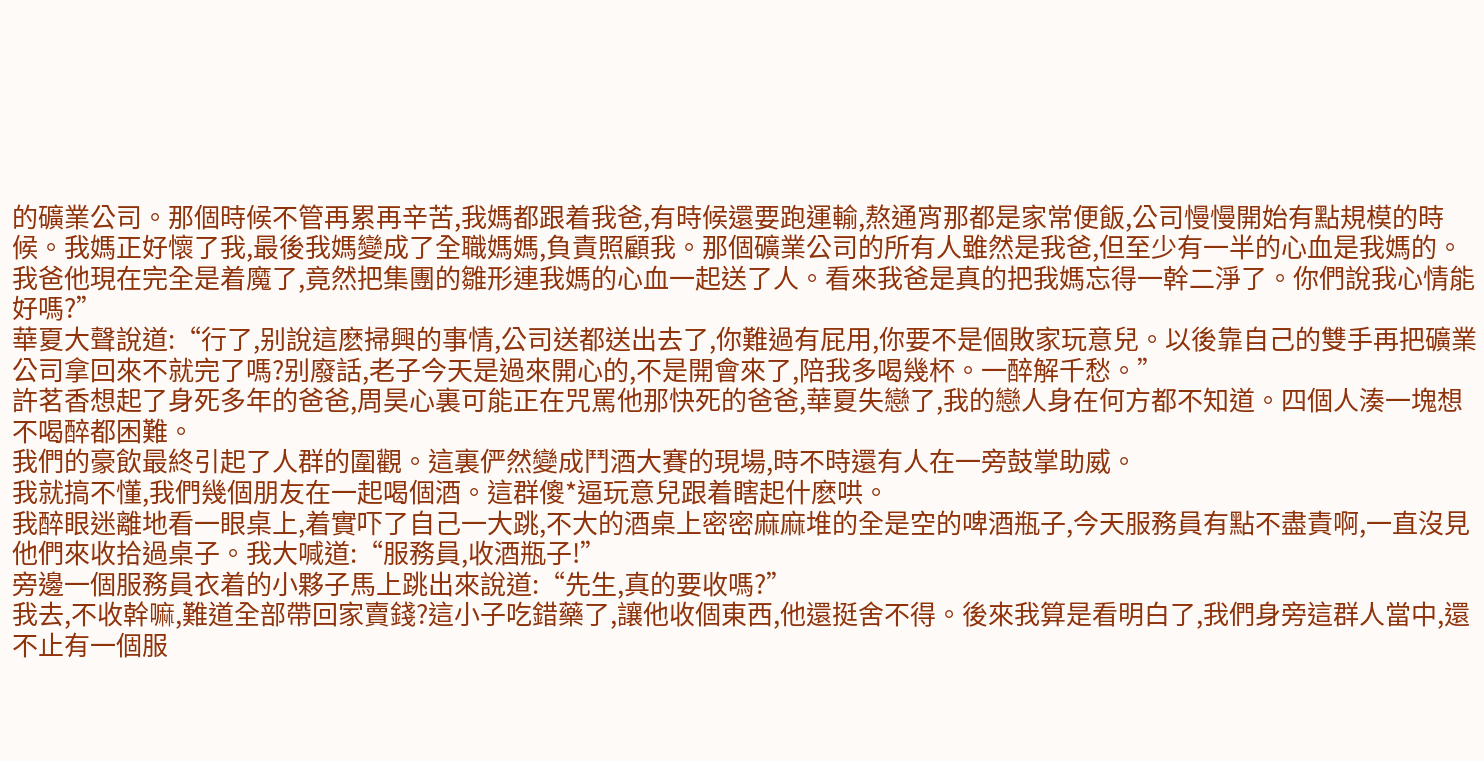的礦業公司。那個時候不管再累再辛苦,我媽都跟着我爸,有時候還要跑運輸,熬通宵那都是家常便飯,公司慢慢開始有點規模的時候。我媽正好懷了我,最後我媽變成了全職媽媽,負責照顧我。那個礦業公司的所有人雖然是我爸,但至少有一半的心血是我媽的。我爸他現在完全是着魔了,竟然把集團的雛形連我媽的心血一起送了人。看來我爸是真的把我媽忘得一幹二淨了。你們說我心情能好嗎?”
華夏大聲說道:“行了,别說這麽掃興的事情,公司送都送出去了,你難過有屁用,你要不是個敗家玩意兒。以後靠自己的雙手再把礦業公司拿回來不就完了嗎?别廢話,老子今天是過來開心的,不是開會來了,陪我多喝幾杯。一醉解千愁。”
許茗香想起了身死多年的爸爸,周昊心裏可能正在咒罵他那快死的爸爸,華夏失戀了,我的戀人身在何方都不知道。四個人湊一塊想不喝醉都困難。
我們的豪飲最終引起了人群的圍觀。這裏俨然變成鬥酒大賽的現場,時不時還有人在一旁鼓掌助威。
我就搞不懂,我們幾個朋友在一起喝個酒。這群傻*逼玩意兒跟着瞎起什麽哄。
我醉眼迷離地看一眼桌上,着實吓了自己一大跳,不大的酒桌上密密麻麻堆的全是空的啤酒瓶子,今天服務員有點不盡責啊,一直沒見他們來收拾過桌子。我大喊道:“服務員,收酒瓶子!”
旁邊一個服務員衣着的小夥子馬上跳出來說道:“先生,真的要收嗎?”
我去,不收幹嘛,難道全部帶回家賣錢?這小子吃錯藥了,讓他收個東西,他還挺舍不得。後來我算是看明白了,我們身旁這群人當中,還不止有一個服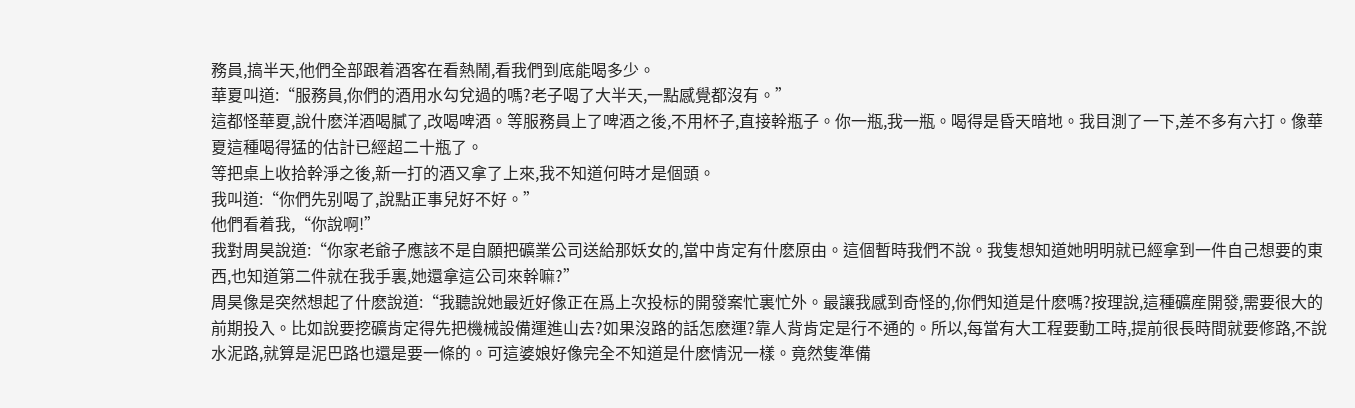務員,搞半天,他們全部跟着酒客在看熱鬧,看我們到底能喝多少。
華夏叫道:“服務員,你們的酒用水勾兌過的嗎?老子喝了大半天,一點感覺都沒有。”
這都怪華夏,說什麽洋酒喝膩了,改喝啤酒。等服務員上了啤酒之後,不用杯子,直接幹瓶子。你一瓶,我一瓶。喝得是昏天暗地。我目測了一下,差不多有六打。像華夏這種喝得猛的估計已經超二十瓶了。
等把桌上收拾幹淨之後,新一打的酒又拿了上來,我不知道何時才是個頭。
我叫道:“你們先别喝了,說點正事兒好不好。”
他們看着我,“你說啊!”
我對周昊說道:“你家老爺子應該不是自願把礦業公司送給那妖女的,當中肯定有什麽原由。這個暫時我們不說。我隻想知道她明明就已經拿到一件自己想要的東西,也知道第二件就在我手裏,她還拿這公司來幹嘛?”
周昊像是突然想起了什麽說道:“我聽說她最近好像正在爲上次投标的開發案忙裏忙外。最讓我感到奇怪的,你們知道是什麽嗎?按理說,這種礦産開發,需要很大的前期投入。比如說要挖礦肯定得先把機械設備運進山去?如果沒路的話怎麽運?靠人背肯定是行不通的。所以,每當有大工程要動工時,提前很長時間就要修路,不說水泥路,就算是泥巴路也還是要一條的。可這婆娘好像完全不知道是什麽情況一樣。竟然隻準備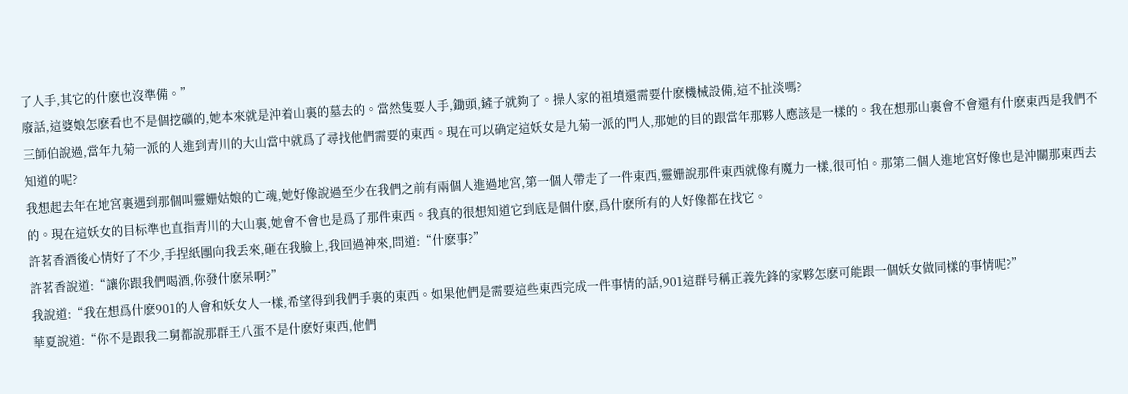了人手,其它的什麽也沒準備。”
廢話,這婆娘怎麽看也不是個挖礦的,她本來就是沖着山裏的墓去的。當然隻要人手,鋤頭,鏟子就夠了。操人家的祖墳還需要什麽機械設備,這不扯淡嗎?
三師伯說過,當年九菊一派的人進到青川的大山當中就爲了尋找他們需要的東西。現在可以确定這妖女是九菊一派的門人,那她的目的跟當年那夥人應該是一樣的。我在想那山裏會不會還有什麽東西是我們不知道的呢?
我想起去年在地宮裏遇到那個叫靈姗姑娘的亡魂,她好像說過至少在我們之前有兩個人進過地宮,第一個人帶走了一件東西,靈姗說那件東西就像有魔力一樣,很可怕。那第二個人進地宮好像也是沖關那東西去的。現在這妖女的目标準也直指青川的大山裏,她會不會也是爲了那件東西。我真的很想知道它到底是個什麽,爲什麽所有的人好像都在找它。
許茗香酒後心情好了不少,手捏紙團向我丢來,砸在我臉上,我回過神來,問道:“什麽事?”
許茗香說道:“讓你跟我們喝酒,你發什麽呆啊?”
我說道:“我在想爲什麽901的人會和妖女人一樣,希望得到我們手裏的東西。如果他們是需要這些東西完成一件事情的話,901這群号稱正義先鋒的家夥怎麽可能跟一個妖女做同樣的事情呢?”
華夏說道:“你不是跟我二舅都說那群王八蛋不是什麽好東西,他們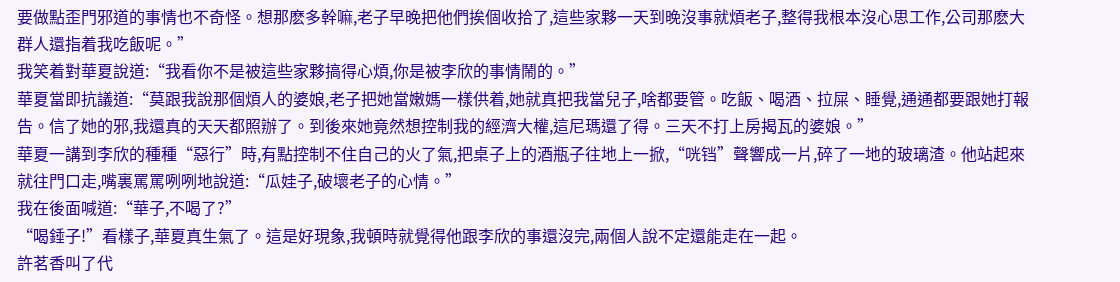要做點歪門邪道的事情也不奇怪。想那麽多幹嘛,老子早晚把他們挨個收拾了,這些家夥一天到晚沒事就煩老子,整得我根本沒心思工作,公司那麽大群人還指着我吃飯呢。”
我笑着對華夏說道:“我看你不是被這些家夥搞得心煩,你是被李欣的事情鬧的。”
華夏當即抗議道:“莫跟我說那個煩人的婆娘,老子把她當嫩媽一樣供着,她就真把我當兒子,啥都要管。吃飯、喝酒、拉屎、睡覺,通通都要跟她打報告。信了她的邪,我還真的天天都照辦了。到後來她竟然想控制我的經濟大權,這尼瑪還了得。三天不打上房揭瓦的婆娘。”
華夏一講到李欣的種種“惡行”時,有點控制不住自己的火了氣,把桌子上的酒瓶子往地上一掀,“咣铛”聲響成一片,碎了一地的玻璃渣。他站起來就往門口走,嘴裏罵罵咧咧地說道:“瓜娃子,破壞老子的心情。”
我在後面喊道:“華子,不喝了?”
“喝錘子!”看樣子,華夏真生氣了。這是好現象,我頓時就覺得他跟李欣的事還沒完,兩個人說不定還能走在一起。
許茗香叫了代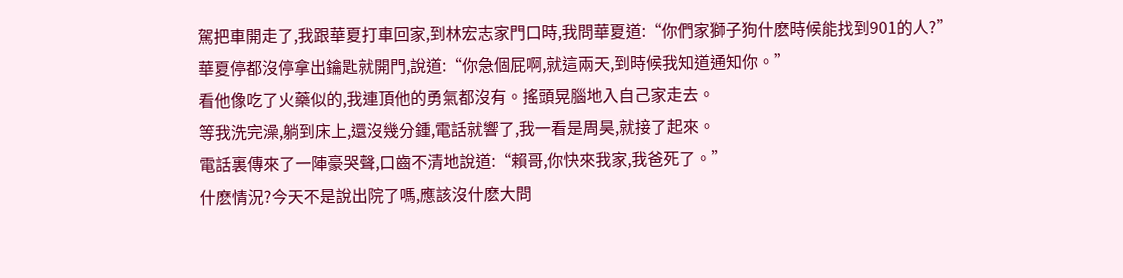駕把車開走了,我跟華夏打車回家,到林宏志家門口時,我問華夏道:“你們家獅子狗什麽時候能找到901的人?”
華夏停都沒停拿出鑰匙就開門,說道:“你急個屁啊,就這兩天,到時候我知道通知你。”
看他像吃了火藥似的,我連頂他的勇氣都沒有。搖頭晃腦地入自己家走去。
等我洗完澡,躺到床上,還沒幾分鍾,電話就響了,我一看是周昊,就接了起來。
電話裏傳來了一陣豪哭聲,口齒不清地說道:“賴哥,你快來我家,我爸死了。”
什麽情況?今天不是說出院了嗎,應該沒什麽大問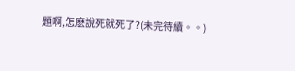題啊,怎麽說死就死了?(未完待續。。)